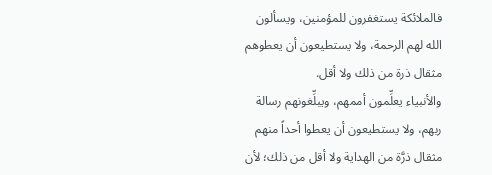فالملائكة يستغفرون للمؤمنين، ويسألون الله لهم الرحمة، ولا يستطيعون أن يعطوهم مثقال ذرة من ذلك ولا أقل.
والأنبياء يعلِّمون أممهم، ويبلِّغونهم رسالة ربهم، ولا يستطيعون أن يعطوا أحداً منهم مثقال ذرَّة من الهداية ولا أقل من ذلك؛ لأن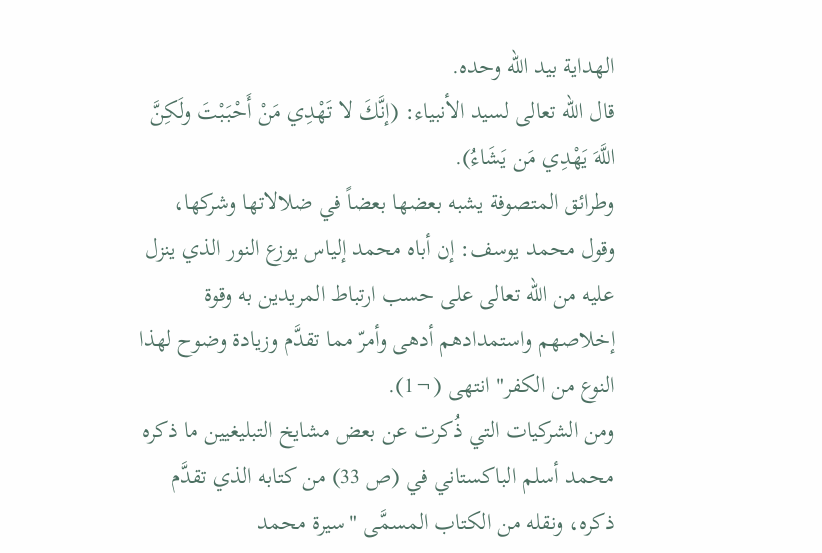الهداية بيد الله وحده.
قال الله تعالى لسيد الأنبياء: (إنَّكَ لا تَهْدِي مَنْ أَحْبَبْتَ ولَكِنَّ اللَّهَ يَهْدِي مَن يَشَاءُ).
وطرائق المتصوفة يشبه بعضها بعضاً في ضلالاتها وشركها، وقول محمد يوسف: إن أباه محمد إلياس يوزع النور الذي ينزل عليه من الله تعالى على حسب ارتباط المريدين به وقوة إخلاصهم واستمدادهم أدهى وأمرّ مما تقدَّم وزيادة وضوح لهذا النوع من الكفر" انتهى (¬1).
ومن الشركيات التي ذُكرت عن بعض مشايخ التبليغيين ما ذكره محمد أسلم الباكستاني في (ص 33) من كتابه الذي تقدَّم ذكره، ونقله من الكتاب المسمَّى "سيرة محمد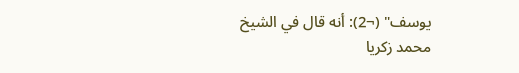يوسف" (¬2): أنه قال في الشيخ محمد زكريا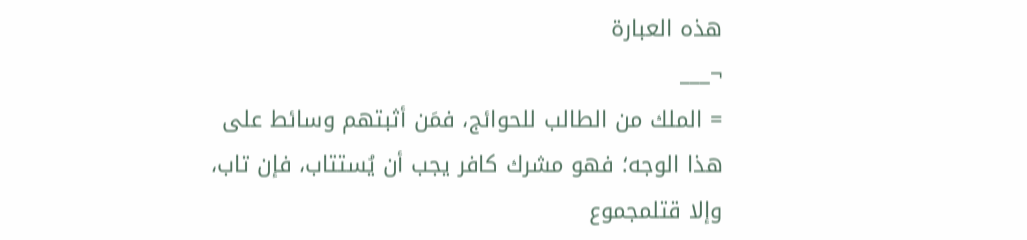هذه العبارة
¬___
= الملك من الطالب للحوائج، فمَن أثبتهم وسائط على هذا الوجه؛ فهو مشرك كافر يجب أن يُستتاب، فإن تاب، وإلا قتلمجموع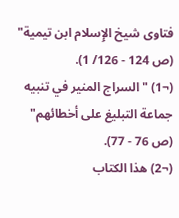فتاوى شيخ الإِسلام ابن تيمية" (ص 124 - 126/ 1).
(¬1) "السراج المنير في تنبيه جماعة التبليغ على أخطائهم" (ص 76 - 77).
(¬2) هذا الكتاب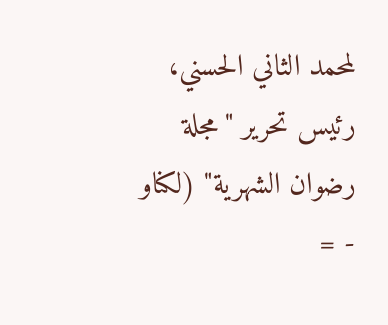لمحمد الثاني الحسني، رئيس تحرير "مجلة رضوان الشهرية" (لكناو - =